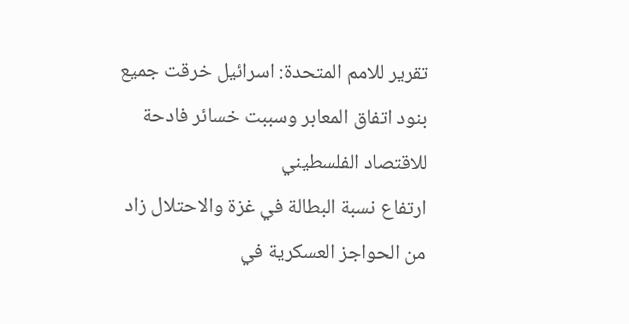تقرير للامم المتحدة: اسرائيل خرقت جميع بنود اتفاق المعابر وسببت خسائر فادحة للاقتصاد الفلسطيني
ارتفاع نسبة البطالة في غزة والاحتلال زاد من الحواجز العسكرية في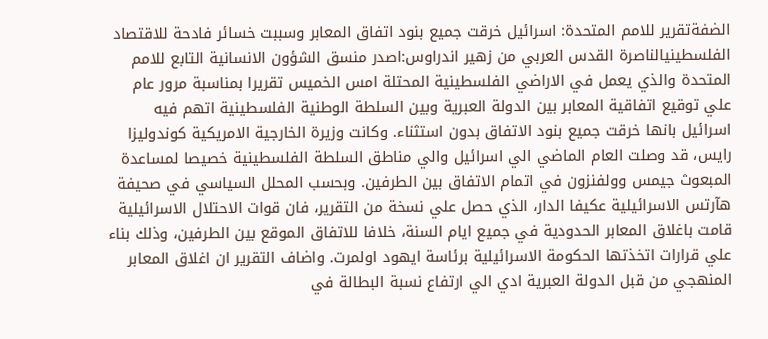الضفةتقرير للامم المتحدة: اسرائيل خرقت جميع بنود اتفاق المعابر وسببت خسائر فادحة للاقتصاد الفلسطينيالناصرة القدس العربي من زهير اندراوس:اصدر منسق الشؤون الانسانية التابع للامم المتحدة والذي يعمل في الاراضي الفلسطينية المحتلة امس الخميس تقريرا بمناسبة مرور عام علي توقيع اتفاقية المعابر بين الدولة العبرية وبين السلطة الوطنية الفلسطينية اتهم فيه اسرائيل بانها خرقت جميع بنود الاتفاق بدون استثناء. وكانت وزيرة الخارجية الامريكية كوندوليزا رايس، قد وصلت العام الماضي الي اسرائيل والي مناطق السلطة الفلسطينية خصيصا لمساعدة المبعوث جيمس وولفنزون في اتمام الاتفاق بين الطرفين. وبحسب المحلل السياسي في صحيفة هآرتس الاسرائيلية عكيفا الدار، الذي حصل علي نسخة من التقرير، فان قوات الاحتلال الاسرائيلية قامت باغلاق المعابر الحدودية في جميع ايام السنة، خلافا للاتفاق الموقع بين الطرفين، وذلك بناء علي قرارات اتخذتها الحكومة الاسرائيلية برئاسة ايهود اولمرت. واضاف التقرير ان اغلاق المعابر المنهجي من قبل الدولة العبرية ادي الي ارتفاع نسبة البطالة في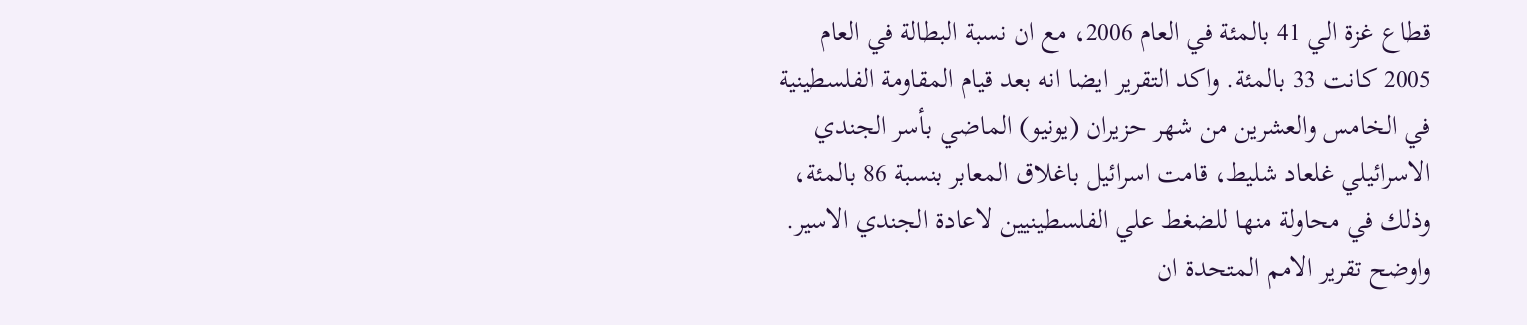قطاع غزة الي 41 بالمئة في العام 2006، مع ان نسبة البطالة في العام 2005 كانت 33 بالمئة. واكد التقرير ايضا انه بعد قيام المقاومة الفلسطينية في الخامس والعشرين من شهر حزيران (يونيو) الماضي بأسر الجندي الاسرائيلي غلعاد شليط، قامت اسرائيل باغلاق المعابر بنسبة 86 بالمئة، وذلك في محاولة منها للضغط علي الفلسطينيين لاعادة الجندي الاسير. واوضح تقرير الامم المتحدة ان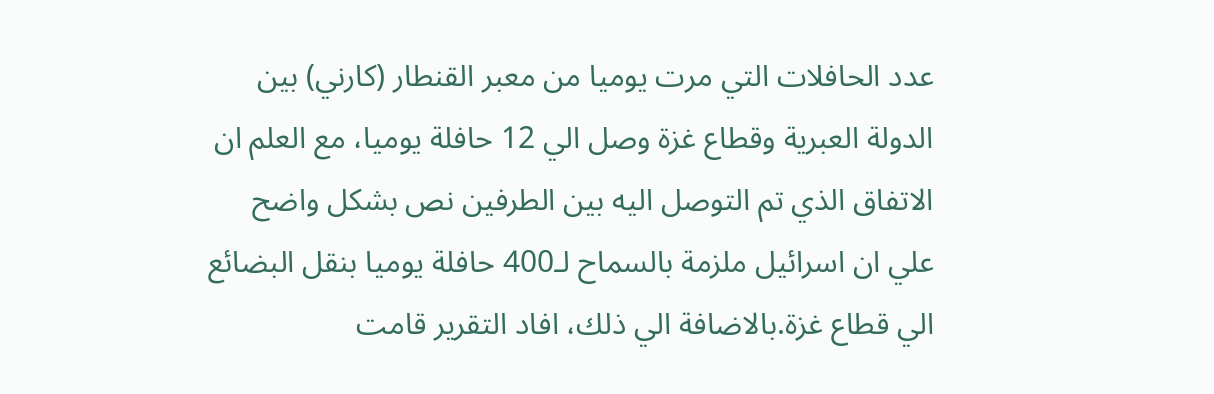عدد الحافلات التي مرت يوميا من معبر القنطار (كارني) بين الدولة العبرية وقطاع غزة وصل الي 12 حافلة يوميا، مع العلم ان الاتفاق الذي تم التوصل اليه بين الطرفين نص بشكل واضح علي ان اسرائيل ملزمة بالسماح لـ400 حافلة يوميا بنقل البضائع الي قطاع غزة.بالاضافة الي ذلك، افاد التقرير قامت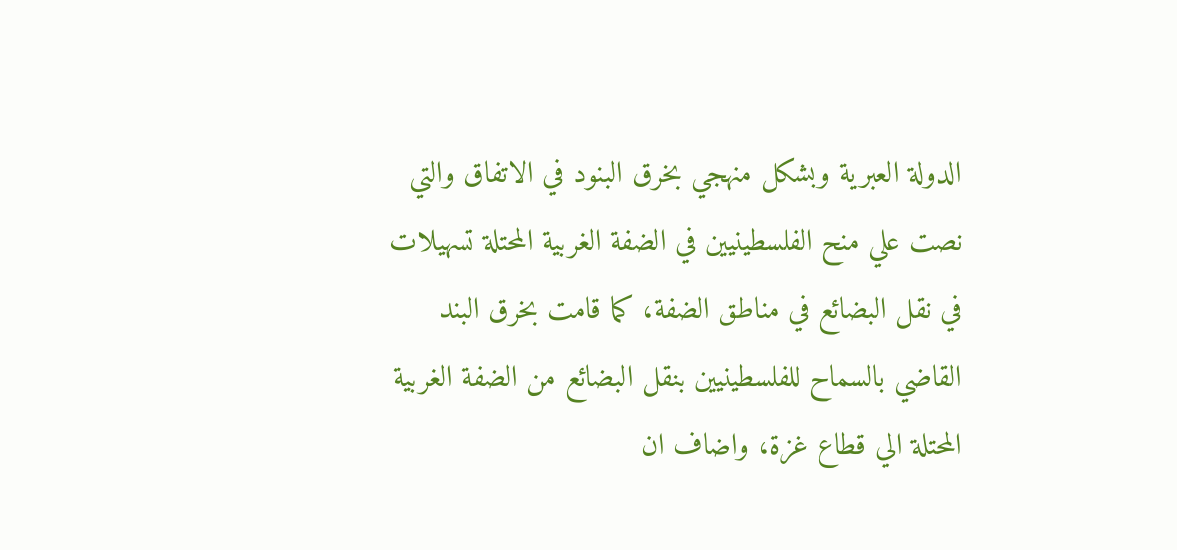الدولة العبرية وبشكل منهجي بخرق البنود في الاتفاق والتي نصت علي منح الفلسطينيين في الضفة الغربية المحتلة تسهيلات في نقل البضائع في مناطق الضفة، كما قامت بخرق البند القاضي بالسماح للفلسطينيين بنقل البضائع من الضفة الغربية المحتلة الي قطاع غزة، واضاف ان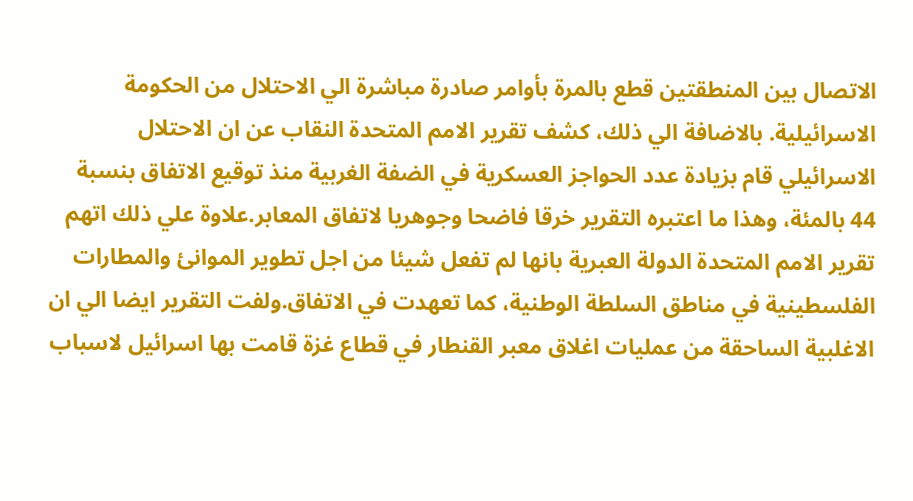الاتصال بين المنطقتين قطع بالمرة بأوامر صادرة مباشرة الي الاحتلال من الحكومة الاسرائيلية. بالاضافة الي ذلك، كشف تقرير الامم المتحدة النقاب عن ان الاحتلال الاسرائيلي قام بزيادة عدد الحواجز العسكرية في الضفة الغربية منذ توقيع الاتفاق بنسبة 44 بالمئة، وهذا ما اعتبره التقرير خرقا فاضحا وجوهريا لاتفاق المعابر.علاوة علي ذلك اتهم تقرير الامم المتحدة الدولة العبرية بانها لم تفعل شيئا من اجل تطوير الموانئ والمطارات الفلسطينية في مناطق السلطة الوطنية، كما تعهدت في الاتفاق.ولفت التقرير ايضا الي ان الاغلبية الساحقة من عمليات اغلاق معبر القنطار في قطاع غزة قامت بها اسرائيل لاسباب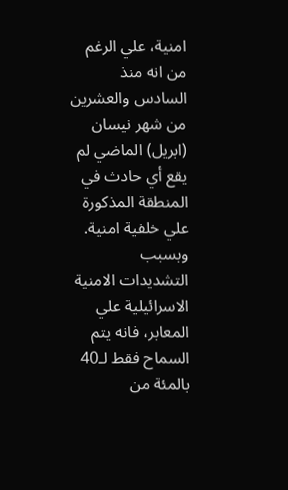امنية، علي الرغم من انه منذ السادس والعشرين من شهر نيسان (ابريل) الماضي لم يقع أي حادث في المنطقة المذكورة علي خلفية امنية. وبسبب التشديدات الامنية الاسرائيلية علي المعابر، فانه يتم السماح فقط لـ40 بالمئة من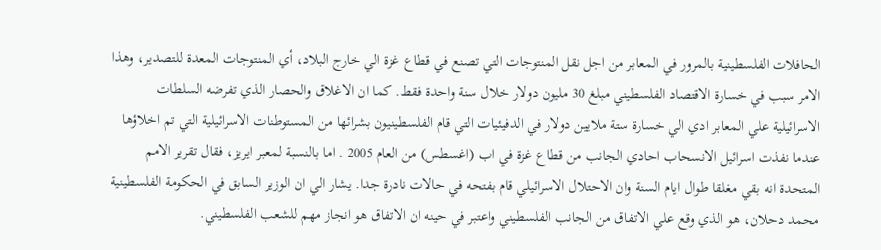الحافلات الفلسطينية بالمرور في المعابر من اجل نقل المنتوجات التي تصنع في قطاع غزة الي خارج البلاد، أي المنتوجات المعدة للتصدير، وهذا الامر سبب في خسارة الاقتصاد الفلسطيني مبلغ 30 مليون دولار خلال سنة واحدة فقط. كما ان الاغلاق والحصار الذي تفرضه السلطات الاسرائيلية علي المعابر ادي الي خسارة ستة ملايين دولار في الدفيئيات التي قام الفلسطينيون بشرائها من المستوطنات الاسرائيلية التي تم اخلاؤها عندما نفذت اسرائيل الانسحاب احادي الجانب من قطاع غزة في اب (اغسطس) من العام 2005 . اما بالنسبة لمعبر ايريز، فقال تقرير الامم المتحدة انه بقي مغلقا طوال ايام السنة وان الاحتلال الاسرائيلي قام بفتحه في حالات نادرة جدا. يشار الي ان الوزير السابق في الحكومة الفلسطينية محمد دحلان، هو الذي وقع علي الاتفاق من الجانب الفلسطيني واعتبر في حينه ان الاتفاق هو انجاز مهم للشعب الفلسطيني.